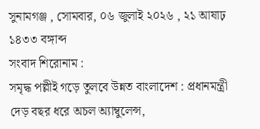সুনামগঞ্জ , সোমবার, ০৬ জুলাই ২০২৬ , ২১ আষাঢ় ১৪৩৩ বঙ্গাব্দ
সংবাদ শিরোনাম :
সমৃদ্ধ পল্লীই গড়ে তুলবে উন্নত বাংলাদেশ : প্রধানমন্ত্রী দেড় বছর ধরে অচল অ্যাম্বুলেন্স,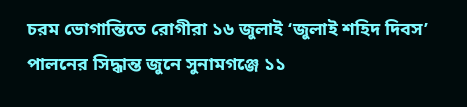চরম ভোগান্তিতে রোগীরা ১৬ জুলাই ‘জুলাই শহিদ দিবস’ পালনের সিদ্ধান্ত জুনে সুনামগঞ্জে ১১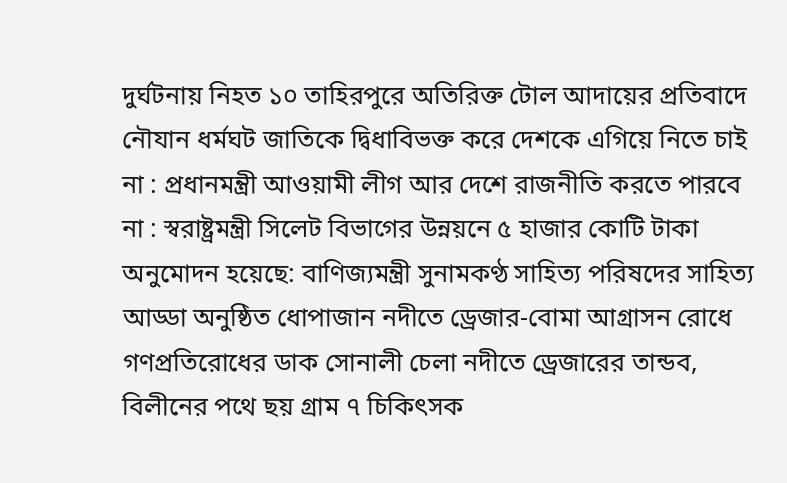দুর্ঘটনায় নিহত ১০ তাহিরপুরে অতিরিক্ত টোল আদায়ের প্রতিবাদে নৌযান ধর্মঘট জাতিকে দ্বিধাবিভক্ত করে দেশকে এগিয়ে নিতে চাই না : প্রধানমন্ত্রী আওয়ামী লীগ আর দেশে রাজনীতি করতে পারবে না : স্বরাষ্ট্রমন্ত্রী সিলেট বিভাগের উন্নয়নে ৫ হাজার কোটি টাকা অনুমোদন হয়েছে: বাণিজ্যমন্ত্রী সুনামকণ্ঠ সাহিত্য পরিষদের সাহিত্য আড্ডা অনুষ্ঠিত ধোপাজান নদীতে ড্রেজার-বোমা আগ্রাসন রোধে গণপ্রতিরোধের ডাক সোনালী চেলা নদীতে ড্রেজারের তান্ডব, বিলীনের পথে ছয় গ্রাম ৭ চিকিৎসক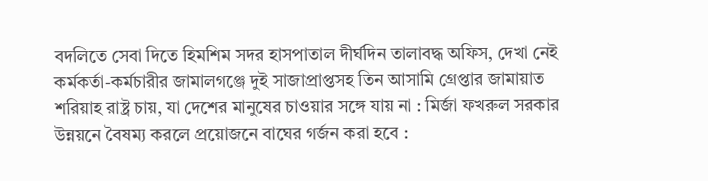বদলিতে সেবা দিতে হিমশিম সদর হাসপাতাল দীর্ঘদিন তালাবদ্ধ অফিস, দেখা নেই কর্মকর্তা-কর্মচারীর জামালগঞ্জে দুই সাজাপ্রাপ্তসহ তিন আসামি গ্রেপ্তার জামায়াত শরিয়াহ রাষ্ট্র চায়, যা দেশের মানুষের চাওয়ার সঙ্গে যায় না : মির্জা ফখরুল সরকার উন্নয়নে বৈষম্য করলে প্রয়োজনে বাঘের গর্জন করা হবে :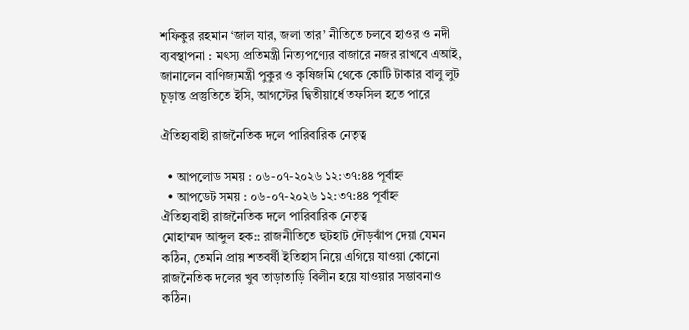শফিকুর রহমান ‘জাল যার, জলা তার’ নীতিতে চলবে হাওর ও নদী ব্যবস্থাপনা : মৎস্য প্রতিমন্ত্রী নিত্যপণ্যের বাজারে নজর রাখবে এআই, জানালেন বাণিজ্যমন্ত্রী পুকুর ও কৃষিজমি থেকে কোটি টাকার বালু লুট চূড়ান্ত প্রস্তুতিতে ইসি, আগস্টের দ্বিতীয়ার্ধে তফসিল হতে পারে

ঐতিহ্যবাহী রাজনৈতিক দলে পারিবারিক নেতৃত্ব

  • আপলোড সময় : ০৬-০৭-২০২৬ ১২:৩৭:৪৪ পূর্বাহ্ন
  • আপডেট সময় : ০৬-০৭-২০২৬ ১২:৩৭:৪৪ পূর্বাহ্ন
ঐতিহ্যবাহী রাজনৈতিক দলে পারিবারিক নেতৃত্ব
মোহাম্মদ আব্দুল হক:: রাজনীতিতে হুটহাট দৌড়ঝাঁপ দেয়া যেমন কঠিন, তেমনি প্রায় শতবর্ষী ইতিহাস নিয়ে এগিয়ে যাওয়া কোনো রাজনৈতিক দলের খুব তাড়াতাড়ি বিলীন হয়ে যাওয়ার সম্ভাবনাও কঠিন।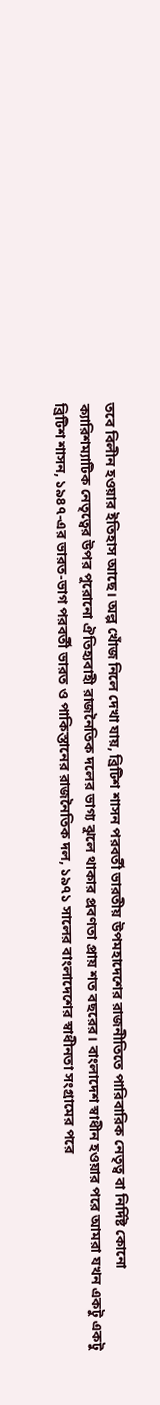তবে বিলীন হওয়ার ইতিহাস আছে। অল্প খোঁজ নিলে দেখা যায়, ব্রিটিশ শাসন পরবর্তী ভারতীয় উপমহাদেশের রাজনীতিতে পারিবারিক নেতৃত্ব বা নির্দিষ্ট কোনো ক্যারিশম্যাটিক নেতৃত্বের উপর পুরোনো ঐতিহ্যবাহী রাজনৈতিক দলের ভাগ্য ঝুলে থাকার প্রবণতা প্রায় শত বছরের। বাংলাদেশ স্বাধীন হওয়ার পরে আমরা যখন একটু একটু ব্রিটিশ শাসন, ১৯৪৭-এর ভারত-ভাগ পরবর্তী ভারত ও পাকিস্তানের রাজনৈতিক দল, ১৯৭১ সালের বাংলাদেশের স্বাধীনতা সংগ্রামের পরে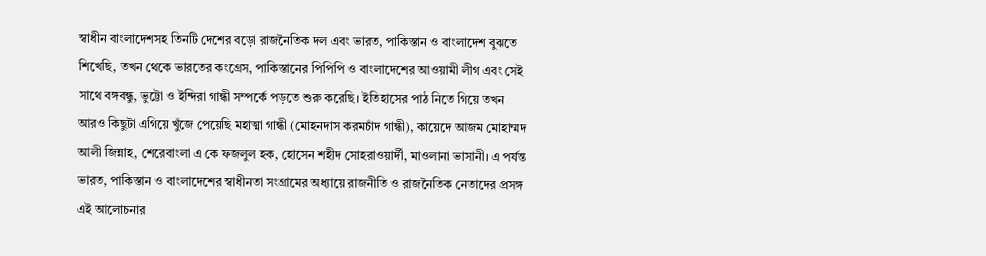স্বাধীন বাংলাদেশসহ তিনটি দেশের বড়ো রাজনৈতিক দল এবং ভারত, পাকিস্তান ও বাংলাদেশ বুঝতে শিখেছি, তখন থেকে ভারতের কংগ্রেস, পাকিস্তানের পিপিপি ও বাংলাদেশের আওয়ামী লীগ এবং সেই সাথে বঙ্গবন্ধু, ভুট্টো ও ইন্দিরা গান্ধী সম্পর্কে পড়তে শুরু করেছি। ইতিহাসের পাঠ নিতে গিয়ে তখন আরও কিছুটা এগিয়ে খুঁজে পেয়েছি মহাত্মা গান্ধী (মোহনদাস করমচাঁদ গান্ধী), কায়েদে আজম মোহাম্মদ আলী জিন্নাহ, শেরেবাংলা এ কে ফজলুল হক, হোসেন শহীদ সোহরাওয়ার্দী, মাওলানা ভাসানী। এ পর্যন্ত ভারত, পাকিস্তান ও বাংলাদেশের স্বাধীনতা সংগ্রামের অধ্যায়ে রাজনীতি ও রাজনৈতিক নেতাদের প্রসঙ্গ এই আলোচনার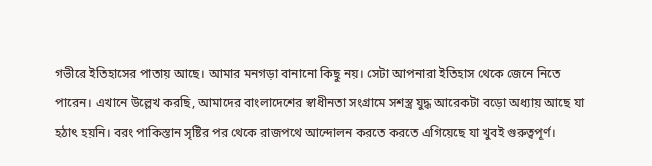গভীরে ইতিহাসের পাতায় আছে। আমার মনগড়া বানানো কিছু নয়। সেটা আপনারা ইতিহাস থেকে জেনে নিতে পারেন। এখানে উল্লেখ করছি, আমাদের বাংলাদেশের স্বাধীনতা সংগ্রামে সশস্ত্র যুদ্ধ আরেকটা বড়ো অধ্যায় আছে যা হঠাৎ হয়নি। বরং পাকিস্তান সৃষ্টির পর থেকে রাজপথে আন্দোলন করতে করতে এগিয়েছে যা খুবই গুরুত্বপূর্ণ।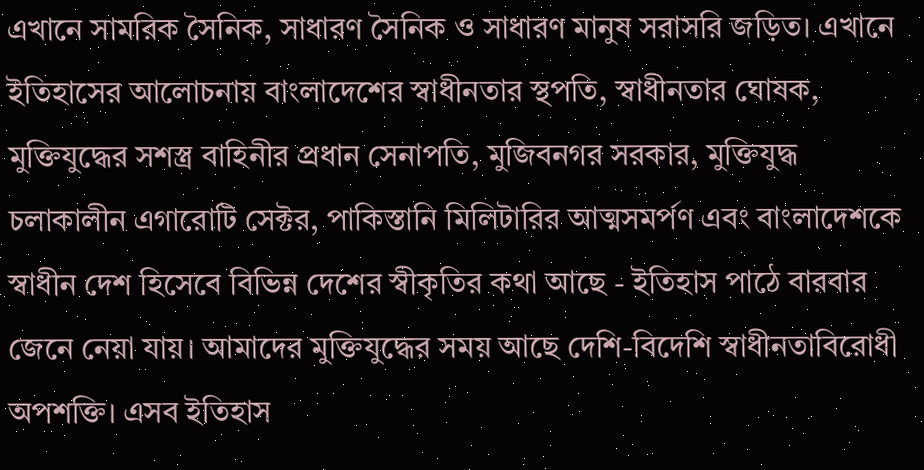এখানে সামরিক সৈনিক, সাধারণ সৈনিক ও সাধারণ মানুষ সরাসরি জড়িত। এখানে ইতিহাসের আলোচনায় বাংলাদেশের স্বাধীনতার স্থপতি, স্বাধীনতার ঘোষক, মুক্তিযুদ্ধের সশস্ত্র বাহিনীর প্রধান সেনাপতি, মুজিবনগর সরকার, মুক্তিযুদ্ধ চলাকালীন এগারোটি সেক্টর, পাকিস্তানি মিলিটারির আত্মসমর্পণ এবং বাংলাদেশকে স্বাধীন দেশ হিসেবে বিভিন্ন দেশের স্বীকৃতির কথা আছে - ইতিহাস পাঠে বারবার জেনে নেয়া যায়। আমাদের মুক্তিযুদ্ধের সময় আছে দেশি-বিদেশি স্বাধীনতাবিরোধী অপশক্তি। এসব ইতিহাস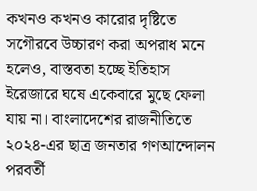কখনও কখনও কারোর দৃষ্টিতে সগৌরবে উচ্চারণ করা অপরাধ মনে হলেও, বাস্তবতা হচ্ছে ইতিহাস ইরেজারে ঘষে একেবারে মুছে ফেলা যায় না। বাংলাদেশের রাজনীতিতে ২০২৪-এর ছাত্র জনতার গণআন্দোলন পরবর্তী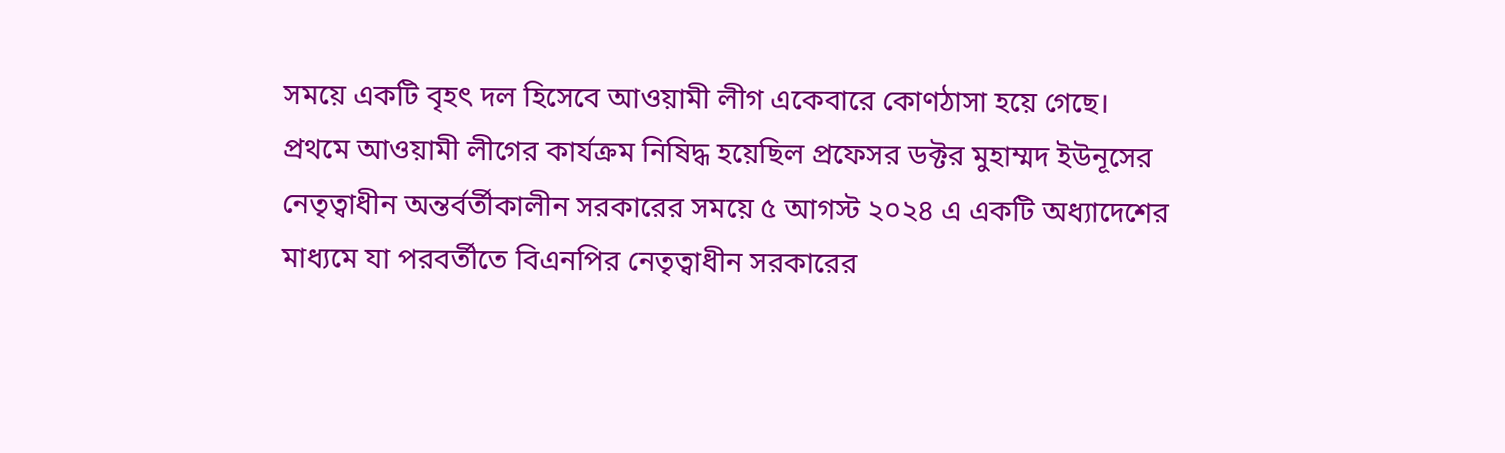সময়ে একটি বৃহৎ দল হিসেবে আওয়ামী লীগ একেবারে কোণঠাসা হয়ে গেছে। প্রথমে আওয়ামী লীগের কার্যক্রম নিষিদ্ধ হয়েছিল প্রফেসর ডক্টর মুহাম্মদ ইউনূসের নেতৃত্বাধীন অন্তর্বর্তীকালীন সরকারের সময়ে ৫ আগস্ট ২০২৪ এ একটি অধ্যাদেশের মাধ্যমে যা পরবর্তীতে বিএনপির নেতৃত্বাধীন সরকারের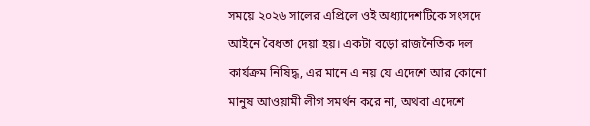সময়ে ২০২৬ সালের এপ্রিলে ওই অধ্যাদেশটিকে সংসদে আইনে বৈধতা দেয়া হয়। একটা বড়ো রাজনৈতিক দল কার্যক্রম নিষিদ্ধ, এর মানে এ নয় যে এদেশে আর কোনো মানুষ আওয়ামী লীগ সমর্থন করে না, অথবা এদেশে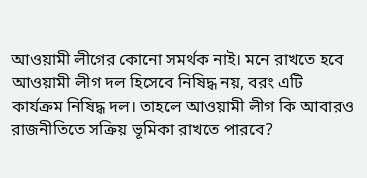আওয়ামী লীগের কোনো সমর্থক নাই। মনে রাখতে হবে আওয়ামী লীগ দল হিসেবে নিষিদ্ধ নয়, বরং এটি কার্যক্রম নিষিদ্ধ দল। তাহলে আওয়ামী লীগ কি আবারও রাজনীতিতে সক্রিয় ভূমিকা রাখতে পারবে?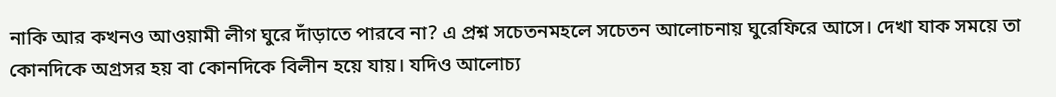নাকি আর কখনও আওয়ামী লীগ ঘুরে দাঁড়াতে পারবে না? এ প্রশ্ন সচেতনমহলে সচেতন আলোচনায় ঘুরেফিরে আসে। দেখা যাক সময়ে তা কোনদিকে অগ্রসর হয় বা কোনদিকে বিলীন হয়ে যায়। যদিও আলোচ্য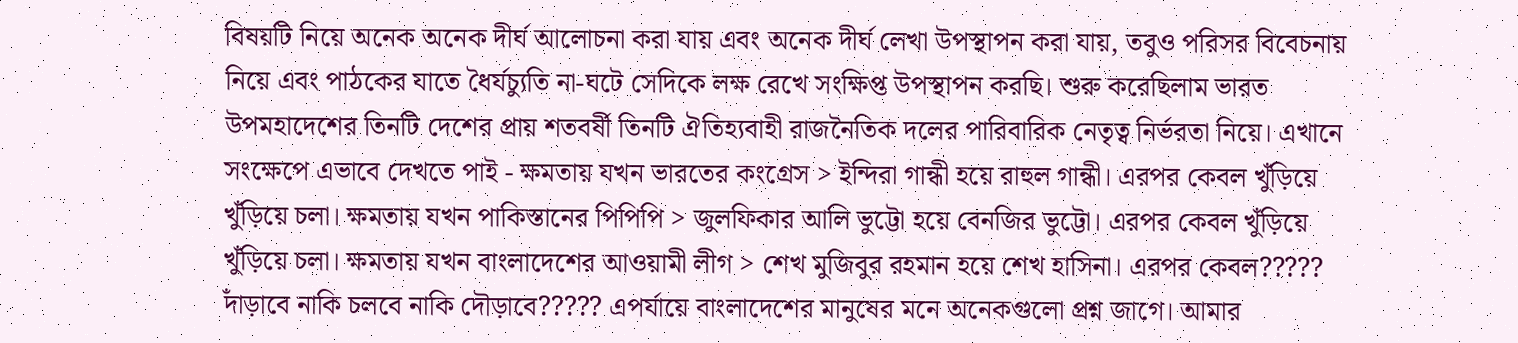বিষয়টি নিয়ে অনেক অনেক দীর্ঘ আলোচনা করা যায় এবং অনেক দীর্ঘ লেখা উপস্থাপন করা যায়, তবুও পরিসর বিবেচনায় নিয়ে এবং পাঠকের যাতে ধৈর্যচ্যুতি না-ঘটে সেদিকে লক্ষ রেখে সংক্ষিপ্ত উপস্থাপন করছি। শুরু করেছিলাম ভারত উপমহাদেশের তিনটি দেশের প্রায় শতবর্ষী তিনটি ঐতিহ্যবাহী রাজনৈতিক দলের পারিবারিক নেতৃত্ব নির্ভরতা নিয়ে। এখানে সংক্ষেপে এভাবে দেখতে পাই - ক্ষমতায় যখন ভারতের কংগ্রেস > ইন্দিরা গান্ধী হয়ে রাহুল গান্ধী। এরপর কেবল খুঁড়িয়ে খুঁড়িয়ে চলা। ক্ষমতায় যখন পাকিস্তানের পিপিপি > জুলফিকার আলি ভুট্টো হয়ে বেনজির ভুট্টো। এরপর কেবল খুঁড়িয়ে খুঁড়িয়ে চলা। ক্ষমতায় যখন বাংলাদেশের আওয়ামী লীগ > শেখ মুজিবুর রহমান হয়ে শেখ হাসিনা। এরপর কেবল????? দাঁড়াবে নাকি চলবে নাকি দৌড়াবে????? এপর্যায়ে বাংলাদেশের মানুষের মনে অনেকগুলো প্রশ্ন জাগে। আমার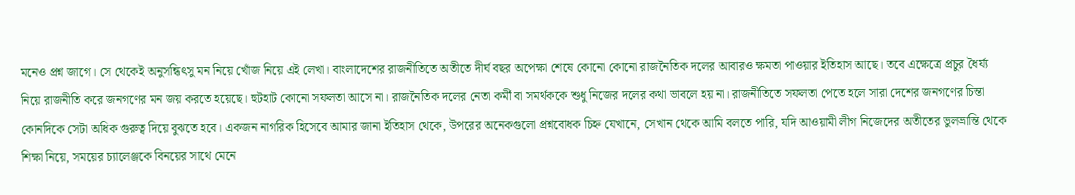মনেও প্রশ্ন জাগে। সে থেকেই অনুসন্ধিৎসু মন নিয়ে খোঁজ নিয়ে এই লেখা। বাংলাদেশের রাজনীতিতে অতীতে দীর্ঘ বছর অপেক্ষা শেষে কোনো কোনো রাজনৈতিক দলের আবারও ক্ষমতা পাওয়ার ইতিহাস আছে। তবে এক্ষেত্রে প্রচুর ধৈর্য্য নিয়ে রাজনীতি করে জনগণের মন জয় করতে হয়েছে। হুটহাট কোনো সফলতা আসে না। রাজনৈতিক দলের নেতা কর্মী বা সমর্থককে শুধু নিজের দলের কথা ভাবলে হয় না। রাজনীতিতে সফলতা পেতে হলে সারা দেশের জনগণের চিন্তা কোনদিকে সেটা অধিক গুরুত্ব দিয়ে বুঝতে হবে। একজন নাগরিক হিসেবে আমার জানা ইতিহাস থেকে, উপরের অনেকগুলো প্রশ্নবোধক চিহ্ন যেখানে, সেখান থেকে আমি বলতে পারি, যদি আওয়ামী লীগ নিজেদের অতীতের ভুলভ্রান্তি থেকে শিক্ষা নিয়ে, সময়ের চ্যালেঞ্জকে বিনয়ের সাথে মেনে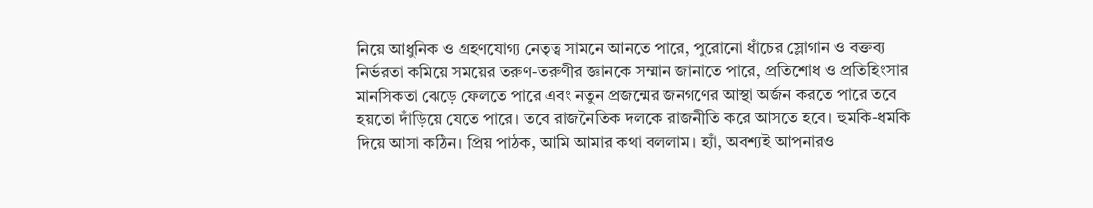নিয়ে আধুনিক ও গ্রহণযোগ্য নেতৃত্ব সামনে আনতে পারে, পুরোনো ধাঁচের স্লোগান ও বক্তব্য নির্ভরতা কমিয়ে সময়ের তরুণ-তরুণীর জ্ঞানকে সম্মান জানাতে পারে, প্রতিশোধ ও প্রতিহিংসার মানসিকতা ঝেড়ে ফেলতে পারে এবং নতুন প্রজন্মের জনগণের আস্থা অর্জন করতে পারে তবে হয়তো দাঁড়িয়ে যেতে পারে। তবে রাজনৈতিক দলকে রাজনীতি করে আসতে হবে। হুমকি-ধমকি দিয়ে আসা কঠিন। প্রিয় পাঠক, আমি আমার কথা বললাম। হ্যাঁ, অবশ্যই আপনারও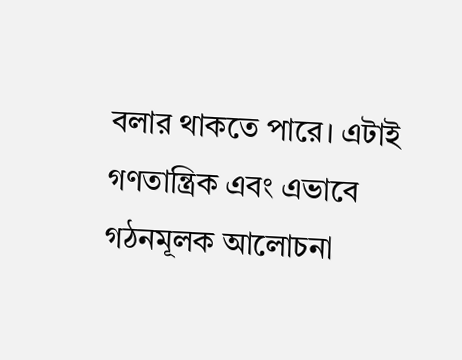বলার থাকতে পারে। এটাই গণতান্ত্রিক এবং এভাবে গঠনমূলক আলোচনা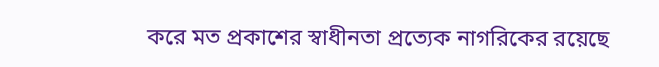করে মত প্রকাশের স্বাধীনতা প্রত্যেক নাগরিকের রয়েছে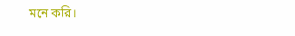মনে করি।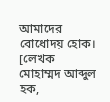আমাদের বোধোদয় হোক। [লেখক মোহাম্মদ আব্দুল হক,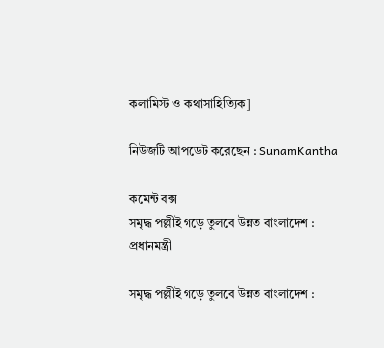কলামিস্ট ও কথাসাহিত্যিক]

নিউজটি আপডেট করেছেন : SunamKantha

কমেন্ট বক্স
সমৃদ্ধ পল্লীই গড়ে তুলবে উন্নত বাংলাদেশ : প্রধানমন্ত্রী

সমৃদ্ধ পল্লীই গড়ে তুলবে উন্নত বাংলাদেশ :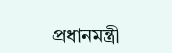প্রধানমন্ত্রী